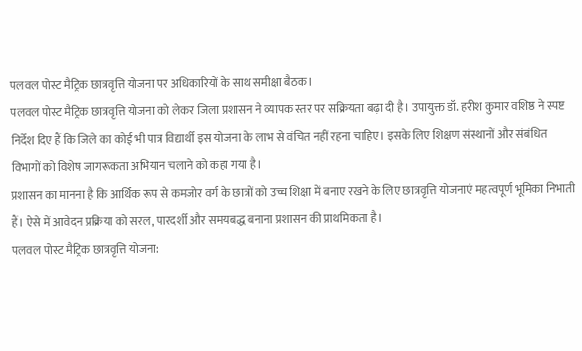पलवल पोस्ट मैट्रिक छात्रवृत्ति योजना पर अधिकारियों के साथ समीक्षा बैठक।
पलवल पोस्ट मैट्रिक छात्रवृत्ति योजना को लेकर जिला प्रशासन ने व्यापक स्तर पर सक्रियता बढ़ा दी है। उपायुक्त डॉ. हरीश कुमार वशिष्ठ ने स्पष्ट निर्देश दिए हैं कि जिले का कोई भी पात्र विद्यार्थी इस योजना के लाभ से वंचित नहीं रहना चाहिए। इसके लिए शिक्षण संस्थानों और संबंधित विभागों को विशेष जागरूकता अभियान चलाने को कहा गया है।
प्रशासन का मानना है कि आर्थिक रूप से कमजोर वर्ग के छात्रों को उच्च शिक्षा में बनाए रखने के लिए छात्रवृत्ति योजनाएं महत्वपूर्ण भूमिका निभाती हैं। ऐसे में आवेदन प्रक्रिया को सरल, पारदर्शी और समयबद्ध बनाना प्रशासन की प्राथमिकता है।
पलवल पोस्ट मैट्रिक छात्रवृत्ति योजना: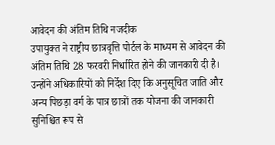आवेदन की अंतिम तिथि नजदीक
उपायुक्त ने राष्ट्रीय छात्रवृत्ति पोर्टल के माध्यम से आवेदन की अंतिम तिथि 28 फरवरी निर्धारित होने की जानकारी दी है। उन्होंने अधिकारियों को निर्देश दिए कि अनुसूचित जाति और अन्य पिछड़ा वर्ग के पात्र छात्रों तक योजना की जानकारी सुनिश्चित रूप से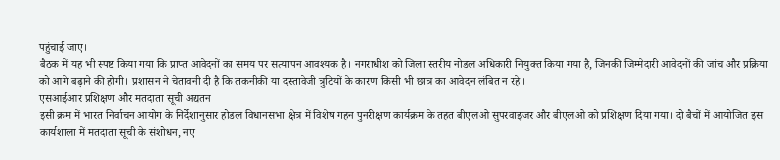पहुंचाई जाए।
बैठक में यह भी स्पष्ट किया गया कि प्राप्त आवेदनों का समय पर सत्यापन आवश्यक है। नगराधीश को जिला स्तरीय नोडल अधिकारी नियुक्त किया गया है, जिनकी जिम्मेदारी आवेदनों की जांच और प्रक्रिया को आगे बढ़ाने की होगी। प्रशासन ने चेतावनी दी है कि तकनीकी या दस्तावेजी त्रुटियों के कारण किसी भी छात्र का आवेदन लंबित न रहे।
एसआईआर प्रशिक्षण और मतदाता सूची अद्यतन
इसी क्रम में भारत निर्वाचन आयोग के निर्देशानुसार होडल विधानसभा क्षेत्र में विशेष गहन पुनरीक्षण कार्यक्रम के तहत बीएलओ सुपरवाइजर और बीएलओ को प्रशिक्षण दिया गया। दो बैचों में आयोजित इस कार्यशाला में मतदाता सूची के संशोधन, नए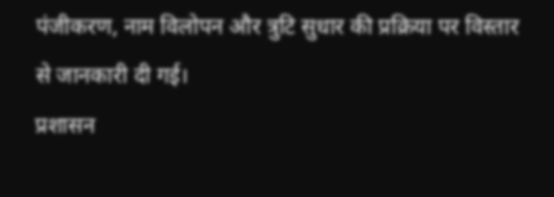पंजीकरण, नाम विलोपन और त्रुटि सुधार की प्रक्रिया पर विस्तार से जानकारी दी गई।
प्रशासन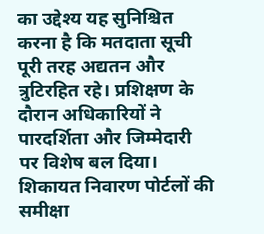का उद्देश्य यह सुनिश्चित करना है कि मतदाता सूची पूरी तरह अद्यतन और त्रुटिरहित रहे। प्रशिक्षण के दौरान अधिकारियों ने पारदर्शिता और जिम्मेदारी पर विशेष बल दिया।
शिकायत निवारण पोर्टलों की समीक्षा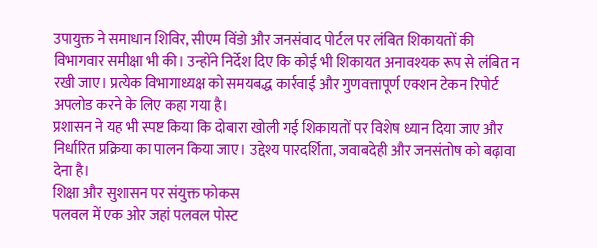उपायुक्त ने समाधान शिविर, सीएम विंडो और जनसंवाद पोर्टल पर लंबित शिकायतों की विभागवार समीक्षा भी की। उन्होंने निर्देश दिए कि कोई भी शिकायत अनावश्यक रूप से लंबित न रखी जाए। प्रत्येक विभागाध्यक्ष को समयबद्ध कार्रवाई और गुणवत्तापूर्ण एक्शन टेकन रिपोर्ट अपलोड करने के लिए कहा गया है।
प्रशासन ने यह भी स्पष्ट किया कि दोबारा खोली गई शिकायतों पर विशेष ध्यान दिया जाए और निर्धारित प्रक्रिया का पालन किया जाए। उद्देश्य पारदर्शिता, जवाबदेही और जनसंतोष को बढ़ावा देना है।
शिक्षा और सुशासन पर संयुक्त फोकस
पलवल में एक ओर जहां पलवल पोस्ट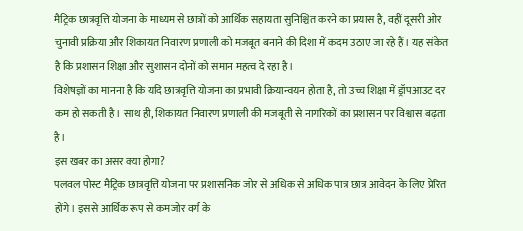मैट्रिक छात्रवृत्ति योजना के माध्यम से छात्रों को आर्थिक सहायता सुनिश्चित करने का प्रयास है, वहीं दूसरी ओर चुनावी प्रक्रिया और शिकायत निवारण प्रणाली को मजबूत बनाने की दिशा में कदम उठाए जा रहे हैं। यह संकेत है कि प्रशासन शिक्षा और सुशासन दोनों को समान महत्व दे रहा है।
विशेषज्ञों का मानना है कि यदि छात्रवृत्ति योजना का प्रभावी क्रियान्वयन होता है, तो उच्च शिक्षा में ड्रॉपआउट दर कम हो सकती है। साथ ही, शिकायत निवारण प्रणाली की मजबूती से नागरिकों का प्रशासन पर विश्वास बढ़ता है।
इस खबर का असर क्या होगा?
पलवल पोस्ट मैट्रिक छात्रवृत्ति योजना पर प्रशासनिक जोर से अधिक से अधिक पात्र छात्र आवेदन के लिए प्रेरित होंगे। इससे आर्थिक रूप से कमजोर वर्ग के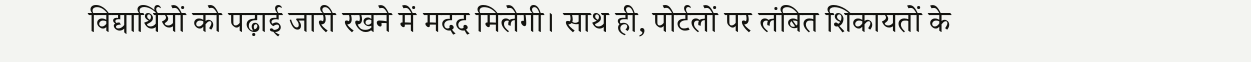विद्यार्थियों को पढ़ाई जारी रखने में मदद मिलेगी। साथ ही, पोर्टलों पर लंबित शिकायतों के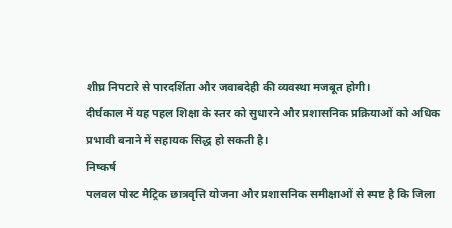शीघ्र निपटारे से पारदर्शिता और जवाबदेही की व्यवस्था मजबूत होगी।
दीर्घकाल में यह पहल शिक्षा के स्तर को सुधारने और प्रशासनिक प्रक्रियाओं को अधिक प्रभावी बनाने में सहायक सिद्ध हो सकती है।
निष्कर्ष
पलवल पोस्ट मैट्रिक छात्रवृत्ति योजना और प्रशासनिक समीक्षाओं से स्पष्ट है कि जिला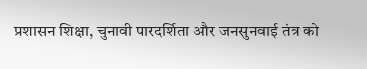प्रशासन शिक्षा, चुनावी पारदर्शिता और जनसुनवाई तंत्र को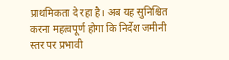प्राथमिकता दे रहा है। अब यह सुनिश्चित करना महत्वपूर्ण होगा कि निर्देश जमीनी स्तर पर प्रभावी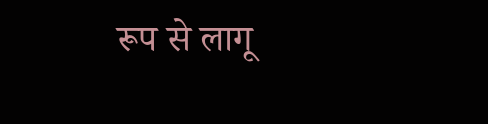रूप से लागू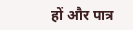हों और पात्र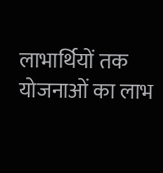लाभार्थियों तक योजनाओं का लाभ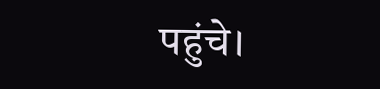पहुंचे।